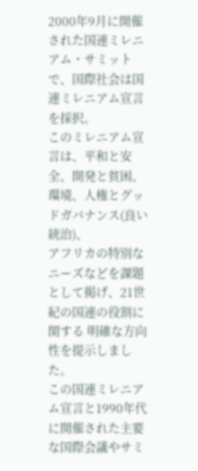2000年9月に開催された国連ミレニアム・サミットで、国際社会は国連ミレニアム宣言を採択。
このミレニアム宣言は、平和と安全、開発と貧困、環境、人権とグッドガバナンス(良い統治)、
アフリカの特別なニーズなどを課題として掲げ、21世紀の国連の役割に関する 明確な方向性を提示しました。
この国連ミレニアム宣言と1990年代に開催された主要な国際会議やサミ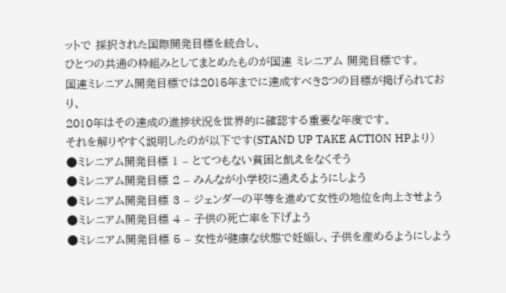ットで 採択された国際開発目標を統合し、
ひとつの共通の枠組みとしてまとめたものが国連 ミレニアム 開発目標です。
国連ミレニアム開発目標では2015年までに達成すべき8つの目標が掲げられており、
2010年はその達成の進捗状況を世界的に確認する重要な年度です。
それを解りやすく説明したのが以下です(STAND UP TAKE ACTION HPより)
●ミレニアム開発目標 1 – とてつもない貧困と飢えをなくそう
●ミレニアム開発目標 2 – みんなが小学校に通えるようにしよう
●ミレニアム開発目標 3 – ジェンダーの平等を進めて女性の地位を向上させよう
●ミレニアム開発目標 4 – 子供の死亡率を下げよう
●ミレニアム開発目標 5 – 女性が健康な状態で妊娠し、子供を産めるようにしよう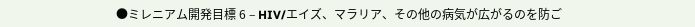●ミレニアム開発目標 6 – HIV/エイズ、マラリア、その他の病気が広がるのを防ご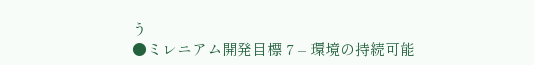う
●ミレニアム開発目標 7 – 環境の持続可能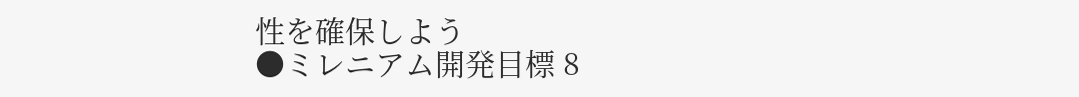性を確保しよう
●ミレニアム開発目標 8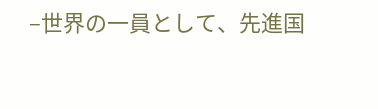–世界の一員として、先進国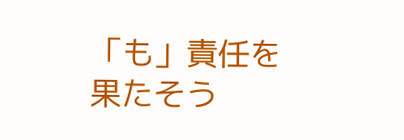「も」責任を果たそう